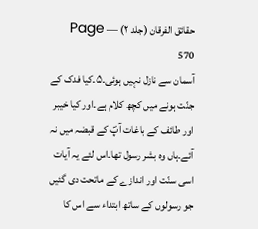حقائق الفرقان (جلد ۲) — Page 570
آسمان سے نازل نہیں ہوئی۔۵۔کیا فدک کے جنّت ہونے میں کچھ کلام ہے۔اور کیا خیبر اور طائف کے باغات آپؐ کے قبضہ میں نہ آئے۔ہاں وہ بشر رسول تھا۔اس لئے یہ آیات اسی سنّت اور اندازے کے ماتحت دی گئیں جو رسولوں کے ساتھ ابتداء سے اس کا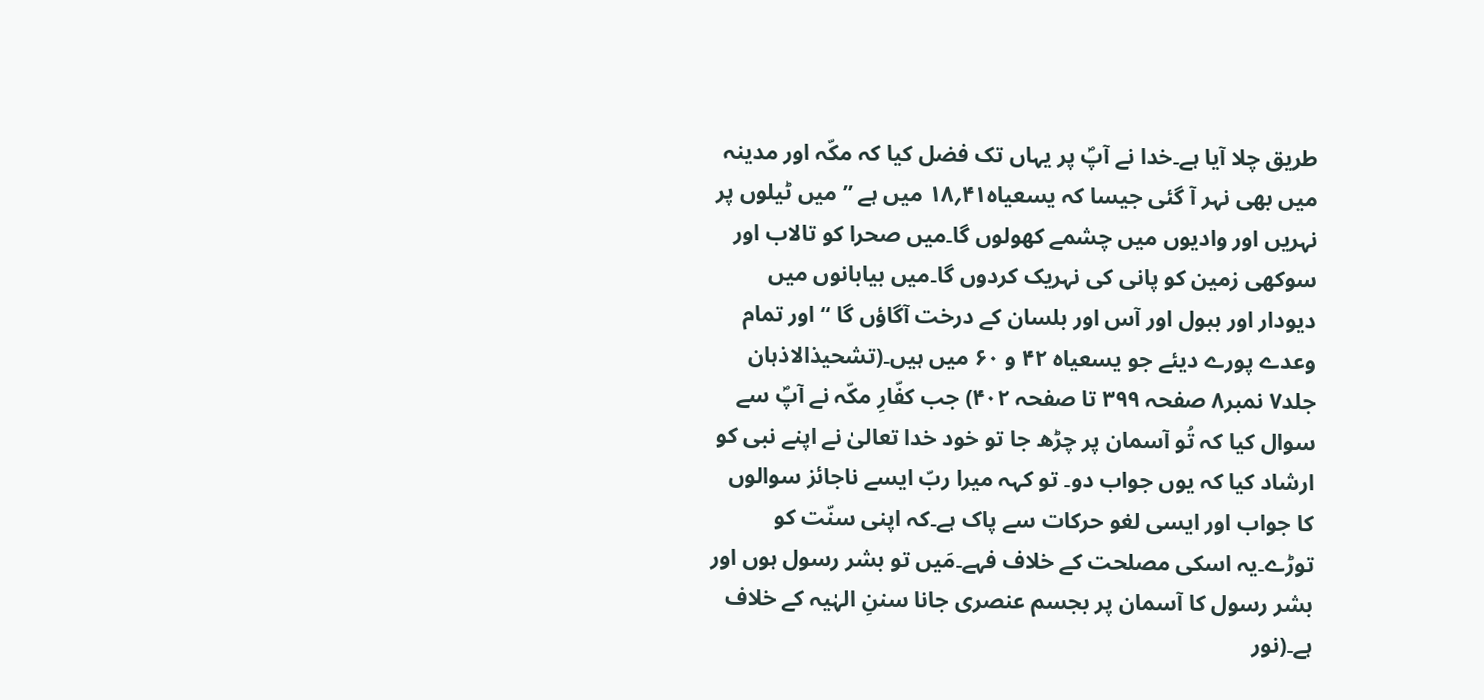طریق چلا آیا ہے۔خدا نے آپؐ پر یہاں تک فضل کیا کہ مکّہ اور مدینہ میں بھی نہر آ گئی جیسا کہ یسعیاہ۴۱؍۱۸ میں ہے ’’ میں ٹیلوں پر نہریں اور وادیوں میں چشمے کھولوں گا۔میں صحرا کو تالاب اور سوکھی زمین کو پانی کی نہریک کردوں گا۔میں بیابانوں میں دیودار اور ببول اور آس اور بلسان کے درخت آگاؤں گا ‘‘ اور تمام وعدے پورے دیئے جو یسعیاہ ۴۲ و ۶۰ میں ہیں۔(تشحیذالاذہان جلد۷ نمبر۸ صفحہ ۳۹۹ تا صفحہ ۴۰۲) جب کفّارِ مکّہ نے آپؐ سے سوال کیا کہ تُو آسمان پر چڑھ جا تو خود خدا تعالیٰ نے اپنے نبی کو ارشاد کیا کہ یوں جواب دو۔ تو کہہ میرا ربّ ایسے ناجائز سوالوں کا جواب اور ایسی لغو حرکات سے پاک ہے۔کہ اپنی سنّت کو توڑے۔یہ اسکی مصلحت کے خلاف فہے۔مَیں تو بشر رسول ہوں اور بشر رسول کا آسمان پر بجسم عنصری جانا سننِ الہٰیہ کے خلاف ہے۔(نور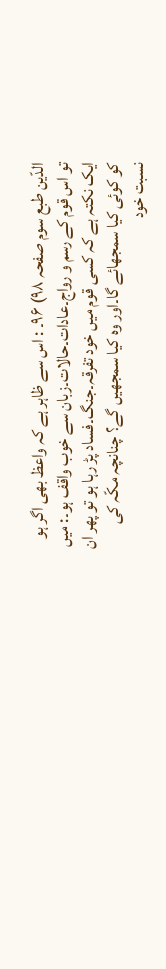الدّین طبع سوم صفحہ ۹۸) ۹۶۔ : اس سے ظاہر ہے کہ واعظ بھی اگر ہو تو اس قوم کے رسم و رواج۔عادات۔حالات۔زبان سے خوب واقف ہو۔: میں ایک نکتہ ہے کہ کسی قوم میں خود تفرقہ۔جنگ۔فساد پڑ رہا ہو تو پھر ان کو کوئی کیا سمجھائے گا۔اور وہ کیا سمجھیں گے؟ چنانچہ مکّہ کی نسبت خود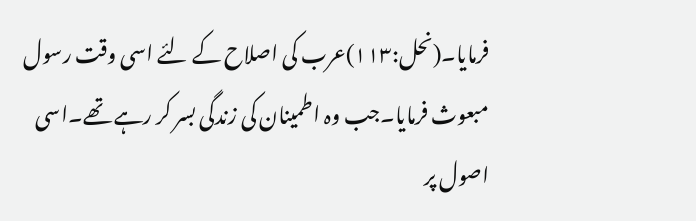فرمایا۔(نحل:۱۱۳)عرب کی اصلاح کے لئے اسی وقت رسول مبعوث فرمایا۔جب وہ اطمینان کی زندگی بسر کر رہے تھے۔اسی اصول پر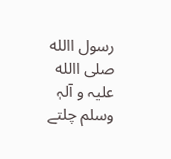رسول االله صلی االله علیہ و آلہٖ وسلم چلتے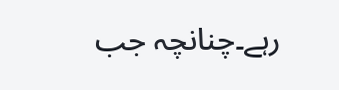رہے۔چنانچہ جب